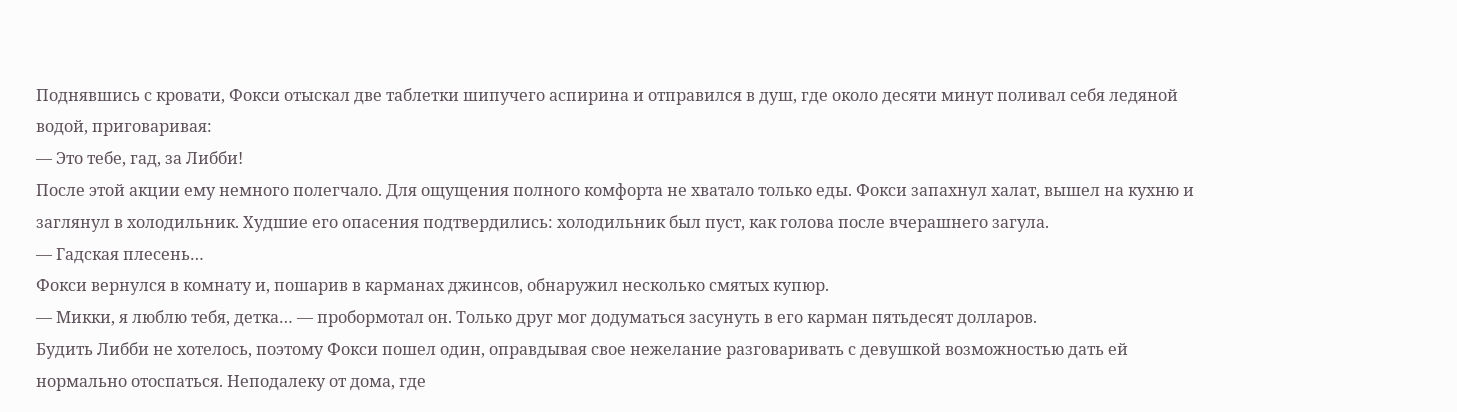Поднявшись с кровати, Фокси отыскал две таблетки шипучего аспирина и отправился в душ, где около десяти минут поливал себя ледяной водой, приговаривая:
— Это тебе, гад, за Либби!
После этой акции ему немного полегчало. Для ощущения полного комфорта не хватало только еды. Фокси запахнул халат, вышел на кухню и заглянул в холодильник. Худшие его опасения подтвердились: холодильник был пуст, как голова после вчерашнего загула.
— Гадская плесень…
Фокси вернулся в комнату и, пошарив в карманах джинсов, обнаружил несколько смятых купюр.
— Микки, я люблю тебя, детка… — пробормотал он. Только друг мог додуматься засунуть в его карман пятьдесят долларов.
Будить Либби не хотелось, поэтому Фокси пошел один, оправдывая свое нежелание разговаривать с девушкой возможностью дать ей нормально отоспаться. Неподалеку от дома, где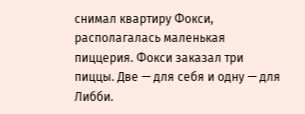снимал квартиру Фокси, располагалась маленькая пиццерия. Фокси заказал три пиццы. Две — для себя и одну — для Либби.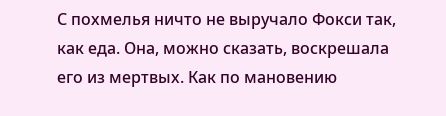С похмелья ничто не выручало Фокси так, как еда. Она, можно сказать, воскрешала его из мертвых. Как по мановению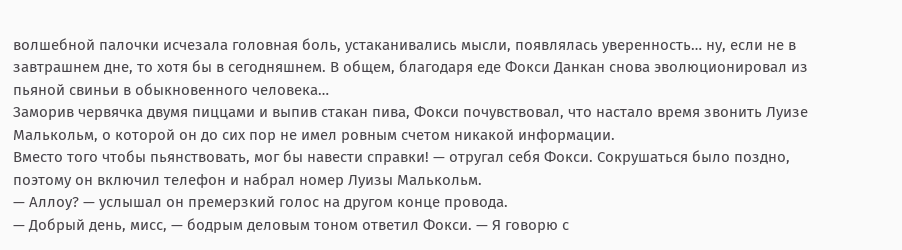волшебной палочки исчезала головная боль, устаканивались мысли, появлялась уверенность… ну, если не в завтрашнем дне, то хотя бы в сегодняшнем. В общем, благодаря еде Фокси Данкан снова эволюционировал из пьяной свиньи в обыкновенного человека…
Заморив червячка двумя пиццами и выпив стакан пива, Фокси почувствовал, что настало время звонить Луизе Малькольм, о которой он до сих пор не имел ровным счетом никакой информации.
Вместо того чтобы пьянствовать, мог бы навести справки! — отругал себя Фокси. Сокрушаться было поздно, поэтому он включил телефон и набрал номер Луизы Малькольм.
— Аллоу? — услышал он премерзкий голос на другом конце провода.
— Добрый день, мисс, — бодрым деловым тоном ответил Фокси. — Я говорю с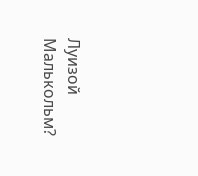Луизой Малькольм?